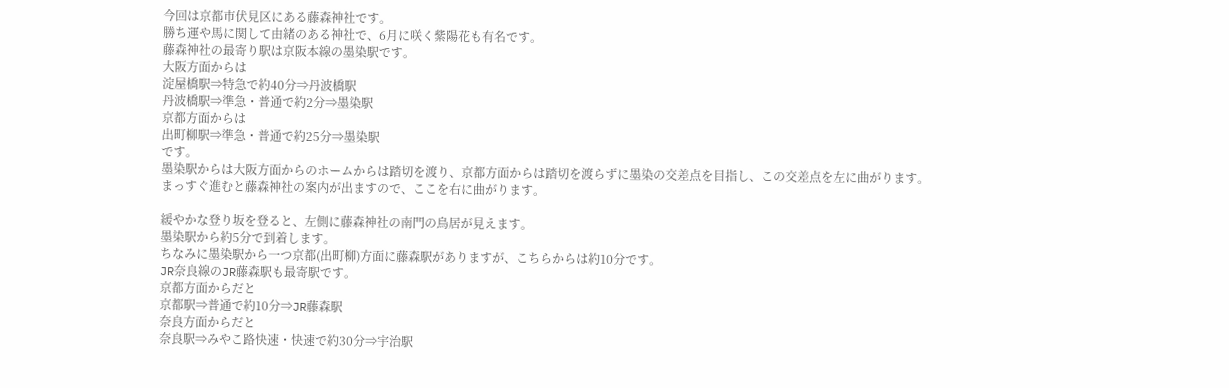今回は京都市伏見区にある藤森神社です。
勝ち運や馬に関して由緒のある神社で、6月に咲く紫陽花も有名です。
藤森神社の最寄り駅は京阪本線の墨染駅です。
大阪方面からは
淀屋橋駅⇒特急で約40分⇒丹波橋駅
丹波橋駅⇒準急・普通で約2分⇒墨染駅
京都方面からは
出町柳駅⇒準急・普通で約25分⇒墨染駅
です。
墨染駅からは大阪方面からのホームからは踏切を渡り、京都方面からは踏切を渡らずに墨染の交差点を目指し、この交差点を左に曲がります。
まっすぐ進むと藤森神社の案内が出ますので、ここを右に曲がります。

緩やかな登り坂を登ると、左側に藤森神社の南門の鳥居が見えます。
墨染駅から約5分で到着します。
ちなみに墨染駅から一つ京都(出町柳)方面に藤森駅がありますが、こちらからは約10分です。
JR奈良線のJR藤森駅も最寄駅です。
京都方面からだと
京都駅⇒普通で約10分⇒JR藤森駅
奈良方面からだと
奈良駅⇒みやこ路快速・快速で約30分⇒宇治駅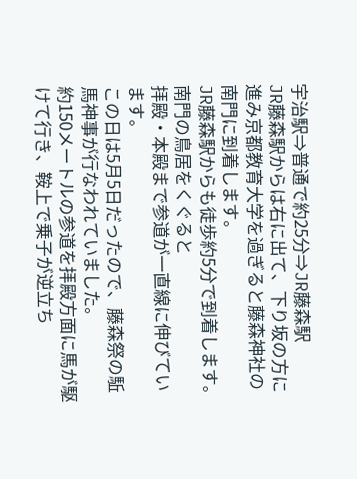宇治駅⇒普通で約25分⇒JR藤森駅
JR藤森駅からは右に出て、下り坂の方に進み京都教育大学を過ぎると藤森神社の南門に到着します。
JR藤森駅からも徒歩約5分で到着します。
南門の鳥居をくぐると
拝殿・本殿まで参道が一直線に伸びています。
この日は5月5日だったので、藤森祭の駈馬神事が行なわれていました。
約150メートルの参道を拝殿方面に馬が駆けて行き、鞍上で乗子が逆立ち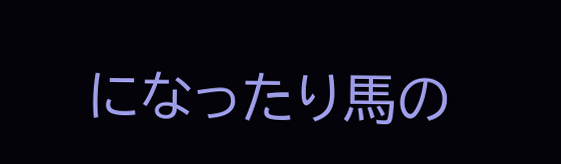になったり馬の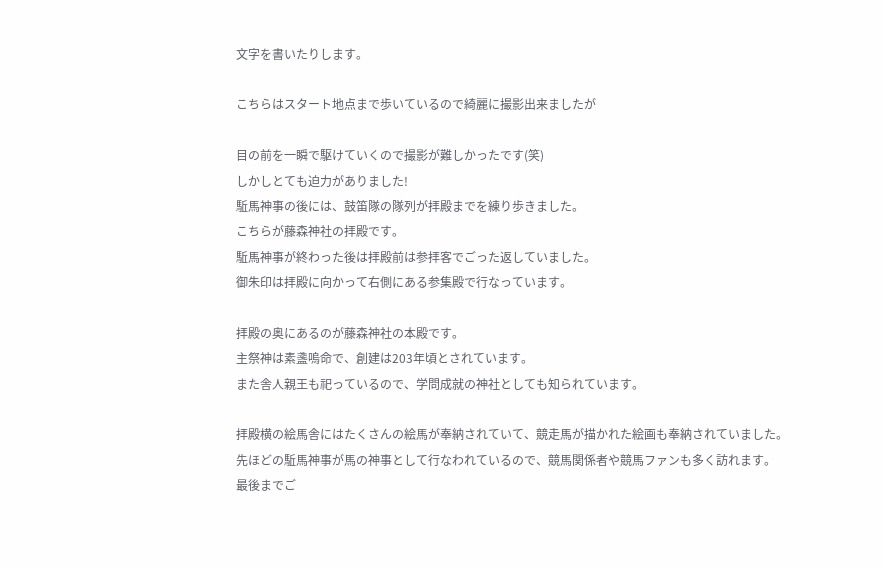文字を書いたりします。

こちらはスタート地点まで歩いているので綺麗に撮影出来ましたが

目の前を一瞬で駆けていくので撮影が難しかったです(笑)
しかしとても迫力がありました!
駈馬神事の後には、鼓笛隊の隊列が拝殿までを練り歩きました。
こちらが藤森神社の拝殿です。
駈馬神事が終わった後は拝殿前は参拝客でごった返していました。
御朱印は拝殿に向かって右側にある参集殿で行なっています。

拝殿の奥にあるのが藤森神社の本殿です。
主祭神は素盞嗚命で、創建は203年頃とされています。
また舎人親王も祀っているので、学問成就の神社としても知られています。

拝殿横の絵馬舎にはたくさんの絵馬が奉納されていて、競走馬が描かれた絵画も奉納されていました。
先ほどの駈馬神事が馬の神事として行なわれているので、競馬関係者や競馬ファンも多く訪れます。
最後までご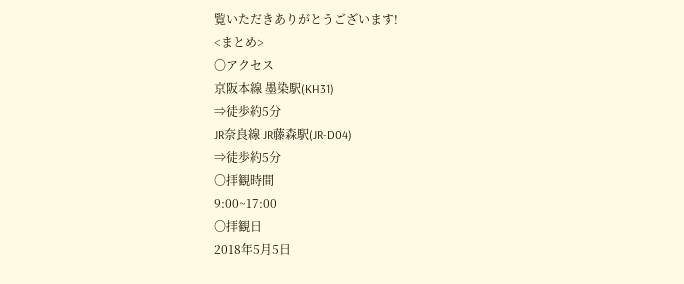覧いただきありがとうございます!
<まとめ>
〇アクセス
京阪本線 墨染駅(KH31)
⇒徒歩約5分
JR奈良線 JR藤森駅(JR-D04)
⇒徒歩約5分
〇拝観時間
9:00~17:00
〇拝観日
2018年5月5日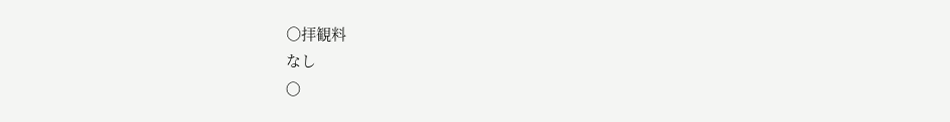〇拝観料
なし
〇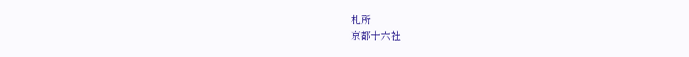札所
京都十六社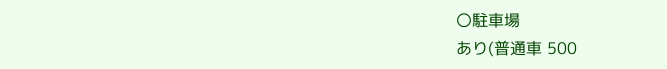〇駐車場
あり(普通車 500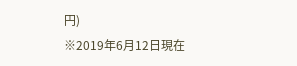円)
※2019年6月12日現在